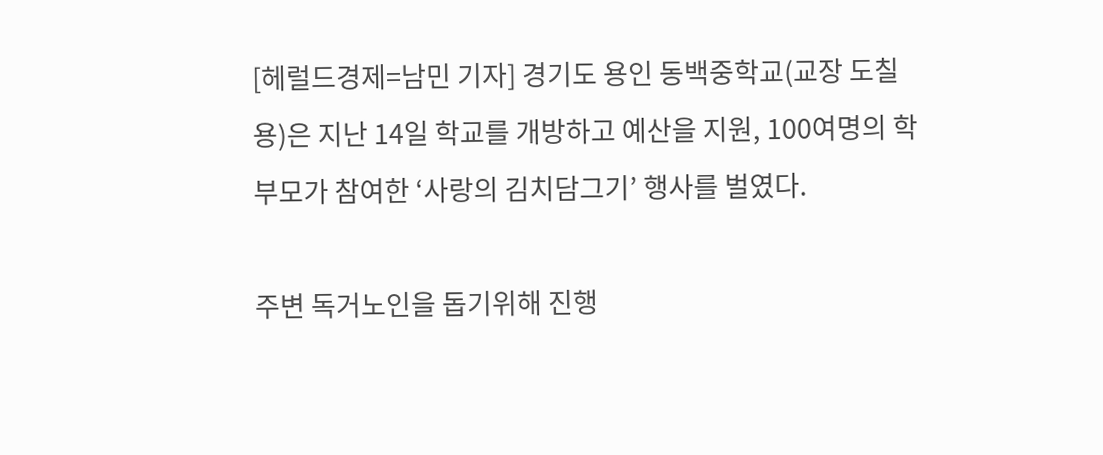[헤럴드경제=남민 기자] 경기도 용인 동백중학교(교장 도칠용)은 지난 14일 학교를 개방하고 예산을 지원, 100여명의 학부모가 참여한 ‘사랑의 김치담그기’ 행사를 벌였다.

주변 독거노인을 돕기위해 진행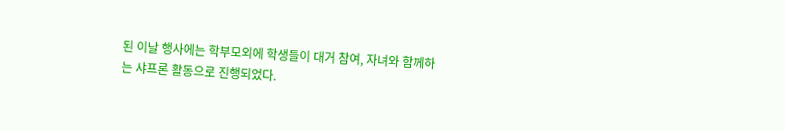된 이날 행사에는 학부모외에 학생들이 대거 참여, 자녀와 함께하는 샤프론 활동으로 진행되었다.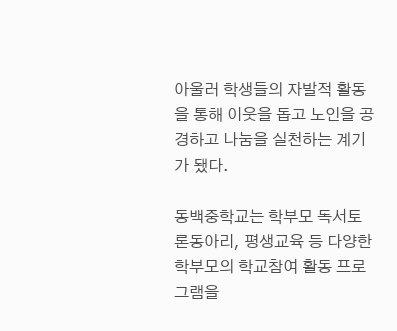아울러 학생들의 자발적 활동을 통해 이웃을 돕고 노인을 공경하고 나눔을 실천하는 계기가 됐다.

동백중학교는 학부모 독서토론동아리, 평생교육 등 다양한 학부모의 학교참여 활동 프로그램을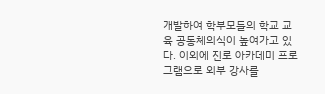개발하여 학부모들의 학교 교육 공동체의식이 높여가고 있다. 이외에 진로 아카데미 프로그램으로 외부 강사를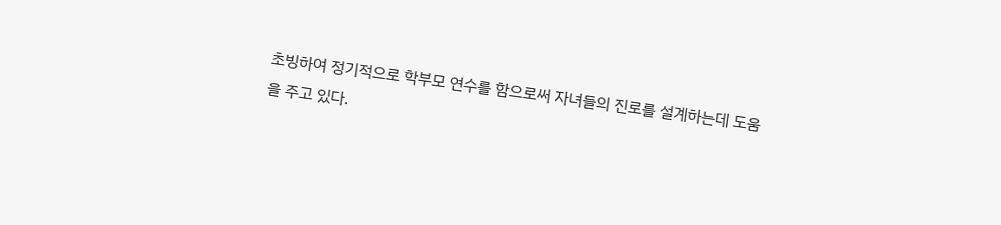초빙하여 정기적으로 학부모 연수를 함으로써 자녀들의 진로를 설계하는데 도움을 주고 있다.